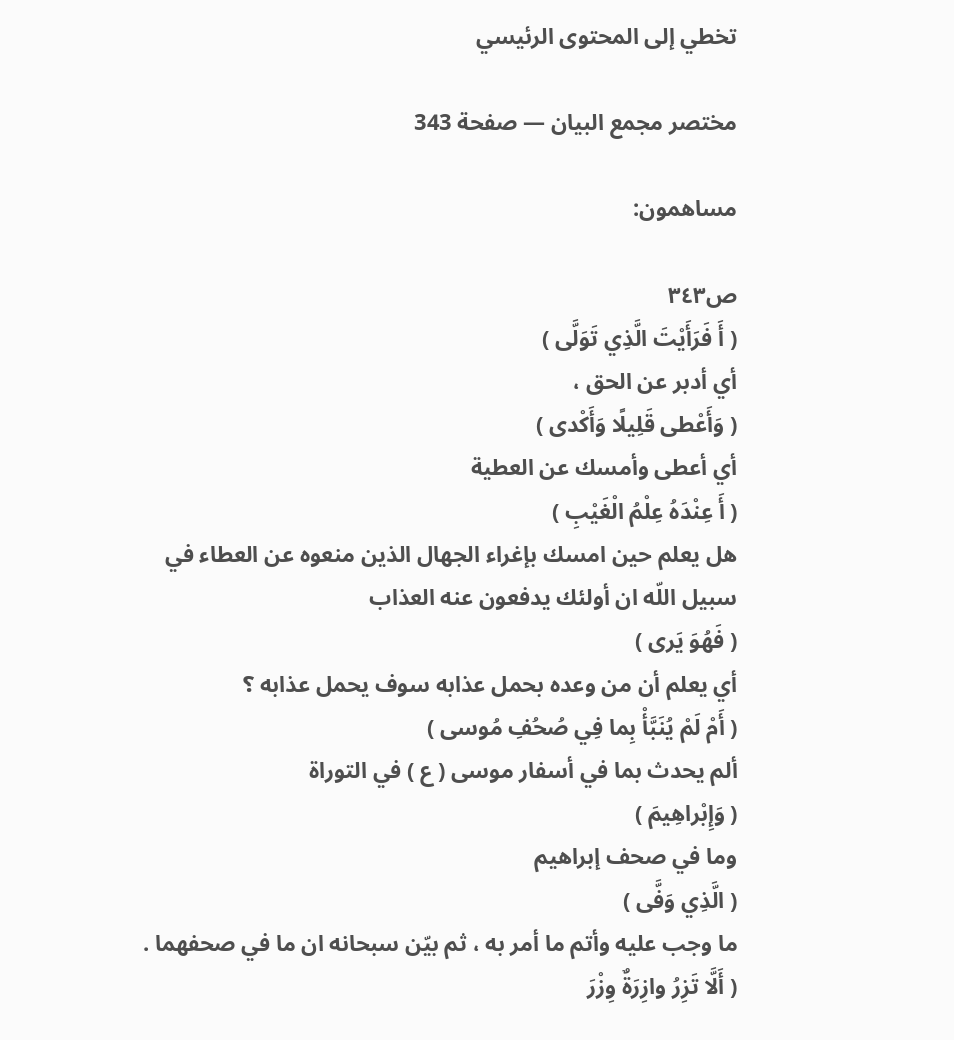تخطي إلى المحتوى الرئيسي

مختصر مجمع البيان — صفحة 343

مساهمون:

ص٣٤٣
( أَ فَرَأَيْتَ الَّذِي تَوَلَّى )
أي أدبر عن الحق ،
( وَأَعْطى قَلِيلًا وَأَكْدى )
أي أعطى وأمسك عن العطية
( أَ عِنْدَهُ عِلْمُ الْغَيْبِ )
هل يعلم حين امسك بإغراء الجهال الذين منعوه عن العطاء في سبيل اللّه ان أولئك يدفعون عنه العذاب
( فَهُوَ يَرى )
أي يعلم أن من وعده بحمل عذابه سوف يحمل عذابه ؟
( أَمْ لَمْ يُنَبَّأْ بِما فِي صُحُفِ مُوسى )
ألم يحدث بما في أسفار موسى ( ع ) في التوراة
( وَإِبْراهِيمَ )
وما في صحف إبراهيم
( الَّذِي وَفَّى )
ما وجب عليه وأتم ما أمر به ، ثم بيّن سبحانه ان ما في صحفهما .
( أَلَّا تَزِرُ وازِرَةٌ وِزْرَ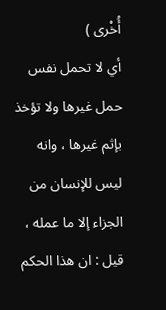أُخْرى )
أي لا تحمل نفس حمل غيرها ولا تؤخذ بإثم غيرها ، وانه ليس للإنسان من الجزاء إلا ما عمله ، قيل : ان هذا الحكم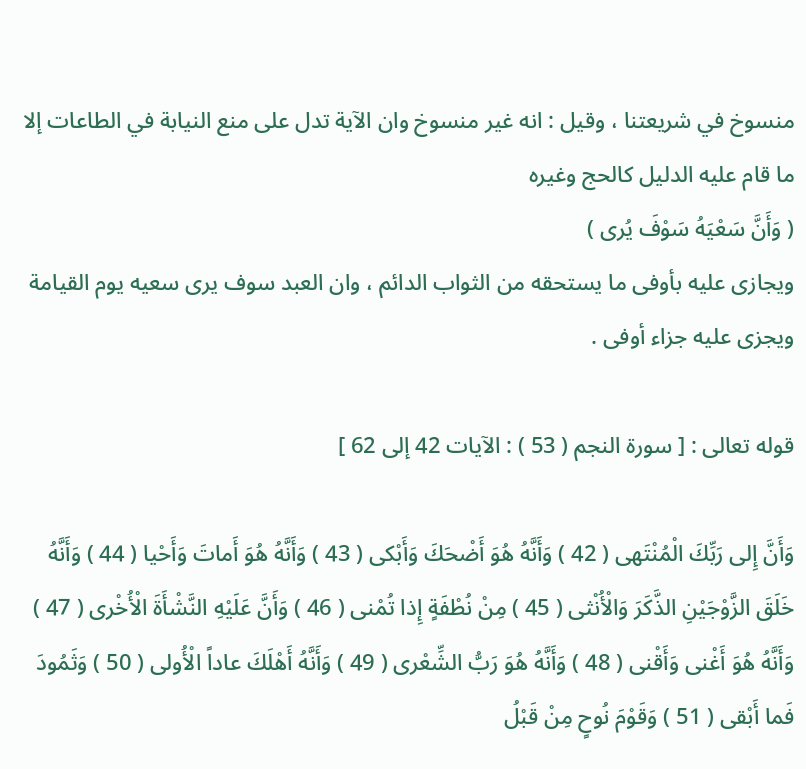منسوخ في شريعتنا ، وقيل : انه غير منسوخ وان الآية تدل على منع النيابة في الطاعات إلا ما قام عليه الدليل كالحج وغيره
( وَأَنَّ سَعْيَهُ سَوْفَ يُرى )
ويجازى عليه بأوفى ما يستحقه من الثواب الدائم ، وان العبد سوف يرى سعيه يوم القيامة ويجزى عليه جزاء أوفى .

قوله تعالى : [ سورة النجم ( 53 ) : الآيات 42 إلى 62 ]

وَأَنَّ إِلى رَبِّكَ الْمُنْتَهى ( 42 ) وَأَنَّهُ هُوَ أَضْحَكَ وَأَبْكى ( 43 ) وَأَنَّهُ هُوَ أَماتَ وَأَحْيا ( 44 ) وَأَنَّهُ خَلَقَ الزَّوْجَيْنِ الذَّكَرَ وَالْأُنْثى ( 45 ) مِنْ نُطْفَةٍ إِذا تُمْنى ( 46 ) وَأَنَّ عَلَيْهِ النَّشْأَةَ الْأُخْرى ( 47 ) وَأَنَّهُ هُوَ أَغْنى وَأَقْنى ( 48 ) وَأَنَّهُ هُوَ رَبُّ الشِّعْرى ( 49 ) وَأَنَّهُ أَهْلَكَ عاداً الْأُولى ( 50 ) وَثَمُودَ فَما أَبْقى ( 51 ) وَقَوْمَ نُوحٍ مِنْ قَبْلُ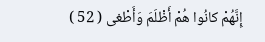إِنَّهُمْ كانُوا هُمْ أَظْلَمَ وَأَطْغى ( 52 )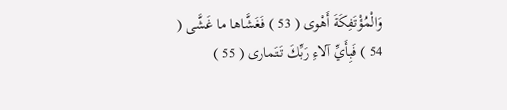وَالْمُؤْتَفِكَةَ أَهْوى ( 53 ) فَغَشَّاها ما غَشَّى ( 54 ) فَبِأَيِّ آلاءِ رَبِّكَ تَتَمارى ( 55 )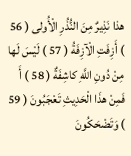هذا نَذِيرٌ مِنَ النُّذُرِ الْأُولى ( 56 ) أَزِفَتِ الْآزِفَةُ ( 57 ) لَيْسَ لَها مِنْ دُونِ اللَّهِ كاشِفَةٌ ( 58 ) أَ فَمِنْ هذَا الْحَدِيثِ تَعْجَبُونَ ( 59 ) وَتَضْحَكُونَ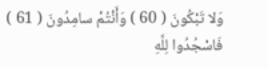وَلا تَبْكُونَ ( 60 ) وَأَنْتُمْ سامِدُونَ ( 61 ) فَاسْجُدُوا لِلَّهِ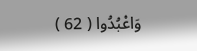وَاعْبُدُوا ( 62 )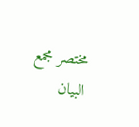مختصر مجمع البيان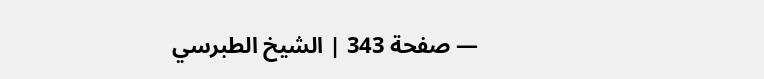— صفحة 343 | الشيخ الطبرسي